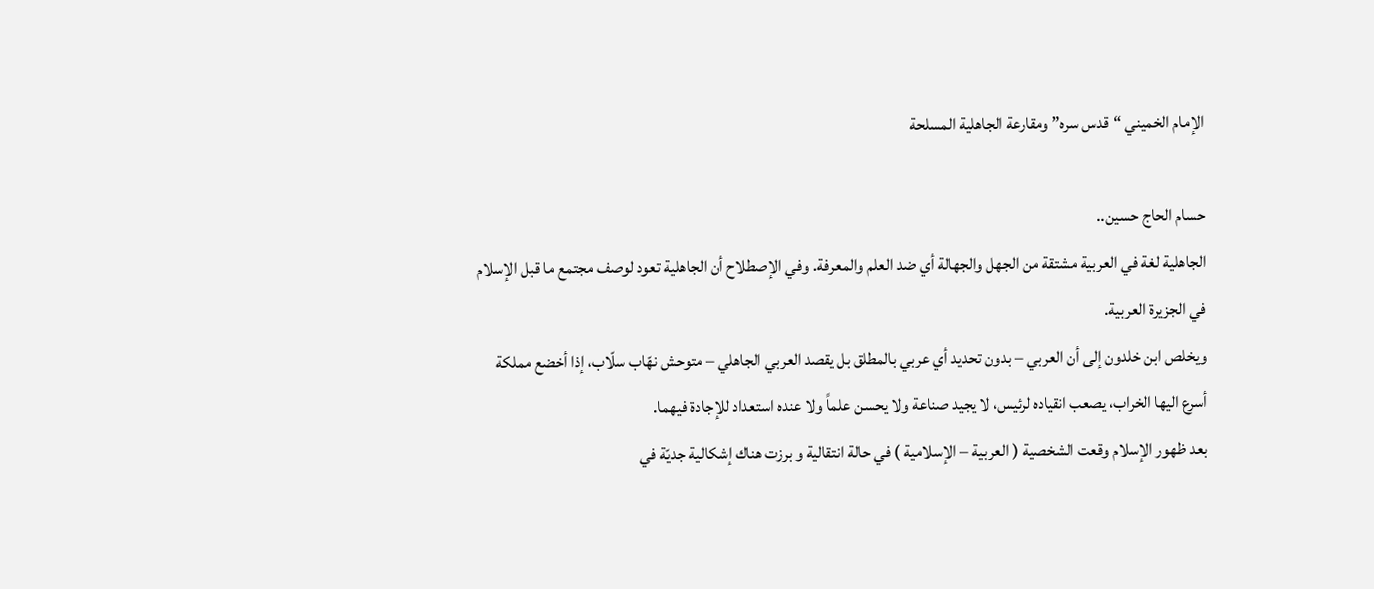الإمام الخميني “قدس سره” ومقارعة الجاهلية المسلحة

حسام الحاج حسين..
الجاهلية لغة في العربية مشتقة من الجهل والجهالة أي ضد العلم والمعرفة. وفي الإصطلاح أن الجاهلية تعود لوصف مجتمع ما قبل الإسلام في الجزيرة العربية.
ويخلص ابن خلدون إلى أن العربي – بدون تحديد أي عربي بالمطلق بل يقصد العربي الجاهلي – متوحش نهّاب سلّاب، إذا أخضع مملكة أسرع اليها الخراب، يصعب انقياده لرئيس، لا يجيد صناعة ولا يحسن علماً ولا عنده استعداد للإجادة فيهما.
بعد ظهور الإسلام وقعت الشخصية ( العربية – الإسلامية ) في حالة انتقالية و برزت هناك إشكالية جديّة في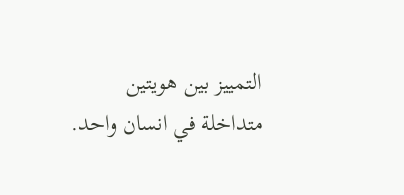التمييز بين هويتين متداخلة في انسان واحد.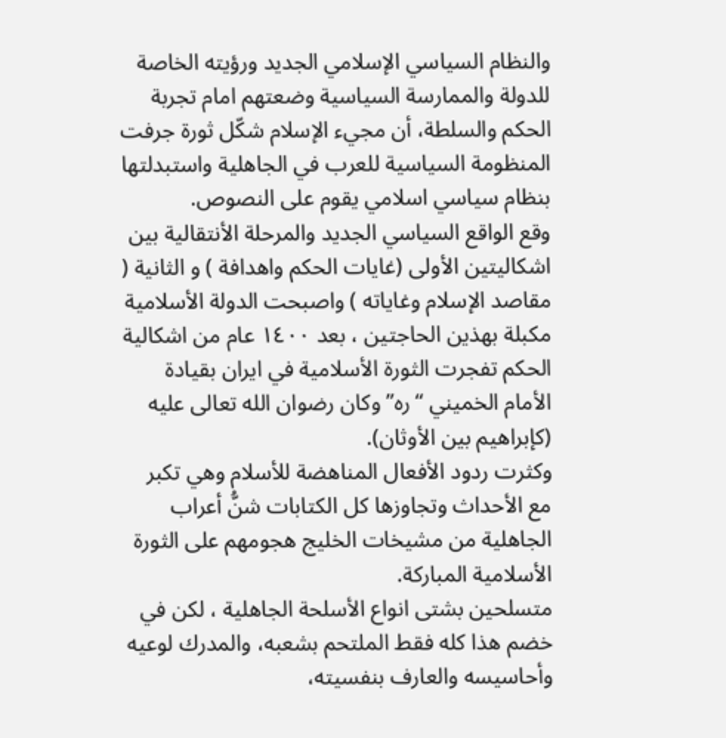والنظام السياسي الإسلامي الجديد ورؤيته الخاصة للدولة والممارسة السياسية وضعتهم امام تجربة الحكم والسلطة، أن مجيء الإسلام شكّل ثورة جرفت المنظومة السياسية للعرب في الجاهلية واستبدلتها بنظام سياسي اسلامي يقوم على النصوص.
وقع الواقع السياسي الجديد والمرحلة الأنتقالية بين اشكاليتين الأولى (غايات الحكم واهدافة ) و الثانية ( مقاصد الإسلام وغاياته ) واصبحت الدولة الأسلامية مكبلة بهذين الحاجتين ، بعد ١٤٠٠ عام من اشكالية الحكم تفجرت الثورة الأسلامية في ايران بقيادة الأمام الخميني “ره” وكان رضوان الله تعالى عليه (كإبراهيم بين الأوثان).
وكثرت ردود الأفعال المناهضة للأسلام وهي تكبر مع الأحداث وتجاوزها كل الكتابات شنُّ أعراب الجاهلية من مشيخات الخليج هجومهم على الثورة الأسلامية المباركة.
متسلحين بشتى انواع الأسلحة الجاهلية ، لكن في خضم هذا كله فقط الملتحم بشعبه، والمدرك لوعيه وأحاسيسه والعارف بنفسيته،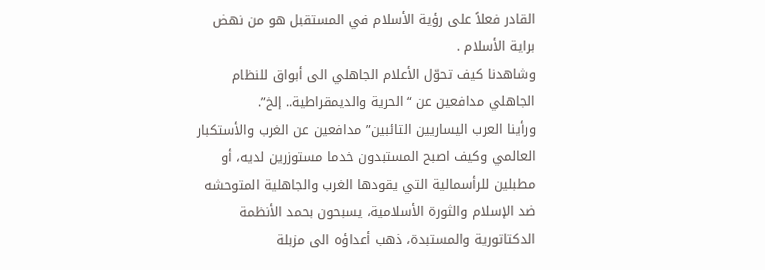القادر فعلاً على رؤية الأسلام في المستقبل هو من نهض براية الأسلام .
وشاهدنا كيف تحوّل الأعلام الجاهلي الى أبواق للنظام الجاهلي مدافعين عن “الحرية والديمقراطية.. إلخ”.
ورأينا العرب اليساريين التائبين” مدافعين عن الغرب والأستكبار العالمي وكيف اصبح المستبدون خدما مستوزرين لديه، أو مطبلين للرأسمالية التي يقودها الغرب والجاهلية المتوحشه ضد الإسلام والثورة الأسلامية، يسبحون بحمد الأنظمة الدكتاتورية والمستبدة، ذهب أعداؤه الى مزبلة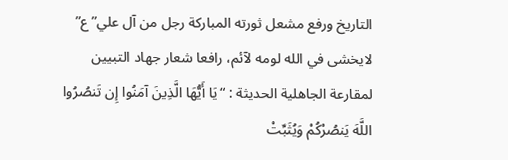التاريخ ورفع مشعل ثورته المباركة رجل من آل علي” ع” لايخشى في الله لومه لآئم، رافعا شعار جهاد التبيين لمقارعة الجاهلية الحديثة : “يَا أَيُّهَا الَّذِينَ آمَنُوا إِن تَنصُرُوا اللَّهَ يَنصُرْكُمْ وَيُثَبِّتْ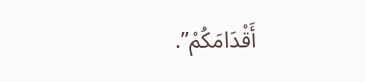أَقْدَامَكُمْ”.